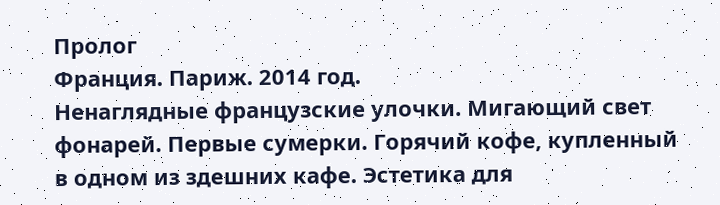Пролог
Франция. Париж. 2014 год.
Ненаглядные французские улочки. Мигающий свет фонарей. Первые сумерки. Горячий кофе, купленный в одном из здешних кафе. Эстетика для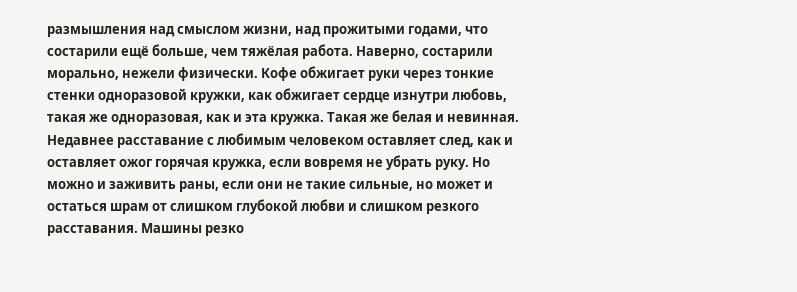размышления над смыслом жизни, над прожитыми годами, что состарили ещё больше, чем тяжёлая работа. Наверно, состарили морально, нежели физически. Кофе обжигает руки через тонкие стенки одноразовой кружки, как обжигает сердце изнутри любовь, такая же одноразовая, как и эта кружка. Такая же белая и невинная. Недавнее расставание с любимым человеком оставляет след, как и оставляет ожог горячая кружка, если вовремя не убрать руку. Но можно и заживить раны, если они не такие сильные, но может и остаться шрам от слишком глубокой любви и слишком резкого расставания. Машины резко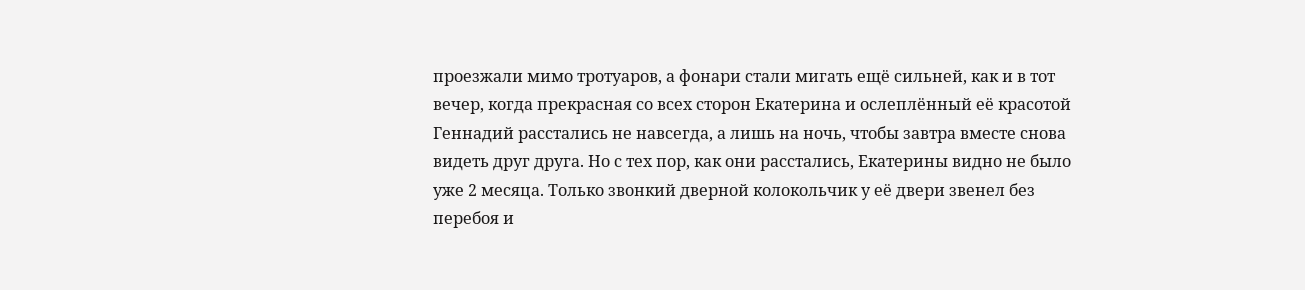проезжали мимо тротуаров, а фонари стали мигать ещё сильней, как и в тот вечер, когда прекрасная со всех сторон Екатерина и ослеплённый её красотой Геннадий расстались не навсегда, а лишь на ночь, чтобы завтра вместе снова видеть друг друга. Но с тех пор, как они расстались, Екатерины видно не было уже 2 месяца. Только звонкий дверной колокольчик у её двери звенел без перебоя и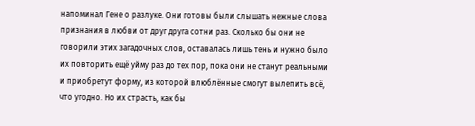напоминал Гене о разлуке. Они готовы были слышать нежные слова признания в любви от друг друга сотни раз. Сколько бы они не говорили этих загадочных слов, оставалась лишь тень и нужно было их повторить ещё уйму раз до тех пор, пока они не станут реальными и приобретут форму, из которой влюблённые смогут вылепить всё, что угодно. Но их страсть, как бы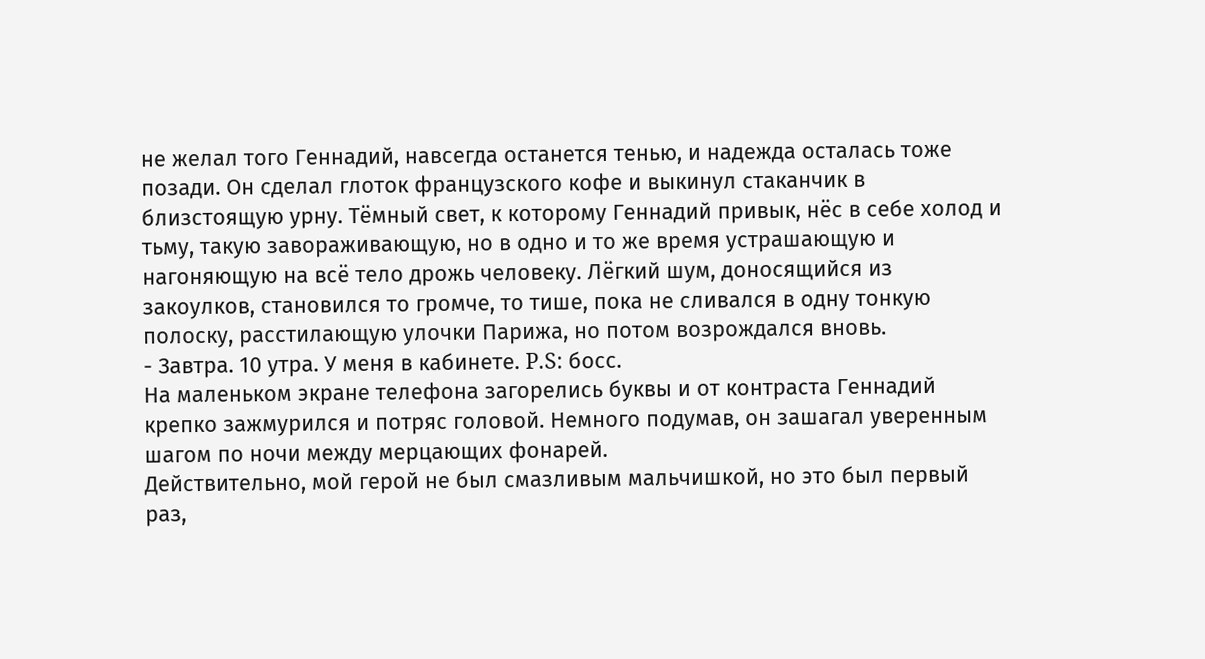не желал того Геннадий, навсегда останется тенью, и надежда осталась тоже позади. Он сделал глоток французского кофе и выкинул стаканчик в близстоящую урну. Тёмный свет, к которому Геннадий привык, нёс в себе холод и тьму, такую завораживающую, но в одно и то же время устрашающую и нагоняющую на всё тело дрожь человеку. Лёгкий шум, доносящийся из закоулков, становился то громче, то тише, пока не сливался в одну тонкую полоску, расстилающую улочки Парижа, но потом возрождался вновь.
- Завтра. 10 утра. У меня в кабинете. P.S: босс.
На маленьком экране телефона загорелись буквы и от контраста Геннадий крепко зажмурился и потряс головой. Немного подумав, он зашагал уверенным шагом по ночи между мерцающих фонарей.
Действительно, мой герой не был смазливым мальчишкой, но это был первый раз,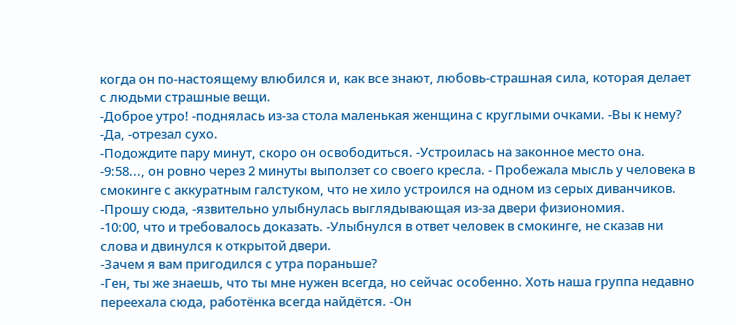когда он по-настоящему влюбился и, как все знают, любовь-страшная сила, которая делает с людьми страшные вещи.
-Доброе утро! -поднялась из-за стола маленькая женщина с круглыми очками. -Вы к нему?
-Да, -отрезал сухо.
-Подождите пару минут, скоро он освободиться. -Устроилась на законное место она.
-9:58..., он ровно через 2 минуты выползет со своего кресла. - Пробежала мысль у человека в смокинге с аккуратным галстуком, что не хило устроился на одном из серых диванчиков.
-Прошу сюда, -язвительно улыбнулась выглядывающая из-за двери физиономия.
-10:00, что и требовалось доказать. -Улыбнулся в ответ человек в смокинге, не сказав ни слова и двинулся к открытой двери.
-Зачем я вам пригодился с утра пораньше?
-Ген, ты же знаешь, что ты мне нужен всегда, но сейчас особенно. Хоть наша группа недавно переехала сюда, работёнка всегда найдётся. -Он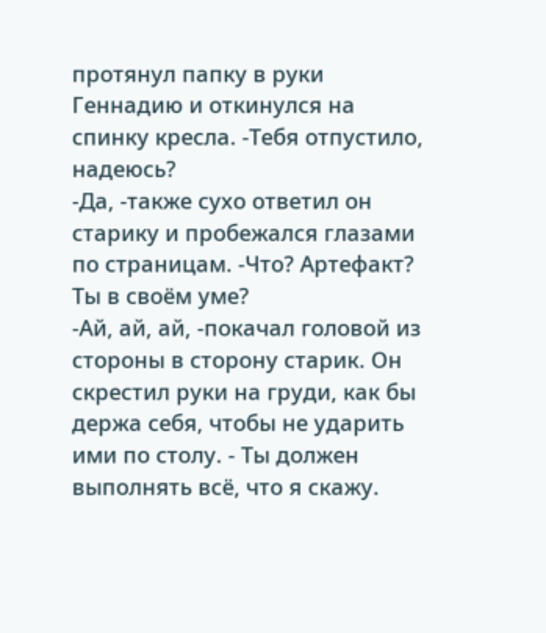протянул папку в руки Геннадию и откинулся на спинку кресла. -Тебя отпустило, надеюсь?
-Да, -также сухо ответил он старику и пробежался глазами по страницам. -Что? Артефакт? Ты в своём уме?
-Ай, ай, ай, -покачал головой из стороны в сторону старик. Он скрестил руки на груди, как бы держа себя, чтобы не ударить ими по столу. - Ты должен выполнять всё, что я скажу.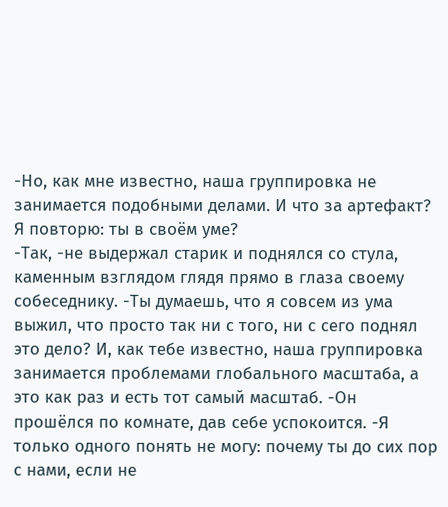-Но, как мне известно, наша группировка не занимается подобными делами. И что за артефакт? Я повторю: ты в своём уме?
-Так, -не выдержал старик и поднялся со стула, каменным взглядом глядя прямо в глаза своему собеседнику. -Ты думаешь, что я совсем из ума выжил, что просто так ни с того, ни с сего поднял это дело? И, как тебе известно, наша группировка занимается проблемами глобального масштаба, а это как раз и есть тот самый масштаб. -Он прошёлся по комнате, дав себе успокоится. -Я только одного понять не могу: почему ты до сих пор с нами, если не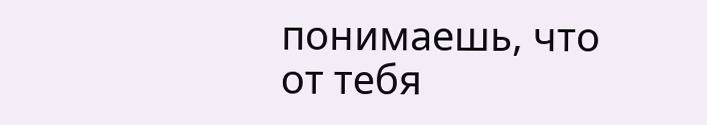понимаешь, что от тебя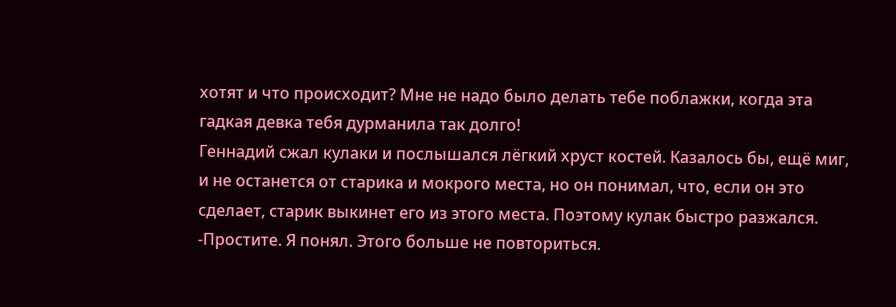хотят и что происходит? Мне не надо было делать тебе поблажки, когда эта гадкая девка тебя дурманила так долго!
Геннадий сжал кулаки и послышался лёгкий хруст костей. Казалось бы, ещё миг, и не останется от старика и мокрого места, но он понимал, что, если он это сделает, старик выкинет его из этого места. Поэтому кулак быстро разжался.
-Простите. Я понял. Этого больше не повториться.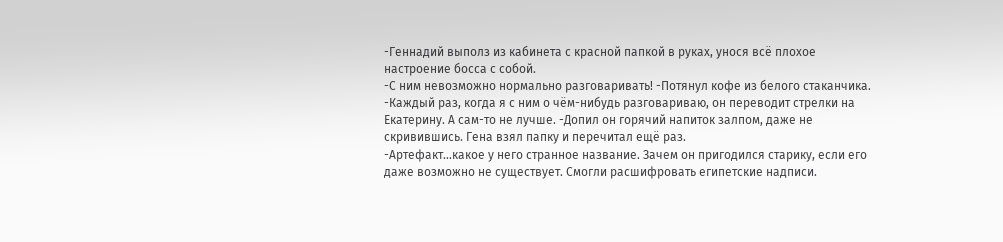-Геннадий выполз из кабинета с красной папкой в руках, унося всё плохое настроение босса с собой.
-С ним невозможно нормально разговаривать! -Потянул кофе из белого стаканчика. -Каждый раз, когда я с ним о чём-нибудь разговариваю, он переводит стрелки на Екатерину. А сам-то не лучше. -Допил он горячий напиток залпом, даже не скривившись. Гена взял папку и перечитал ещё раз.
-Артефакт...какое у него странное название. Зачем он пригодился старику, если его даже возможно не существует. Смогли расшифровать египетские надписи.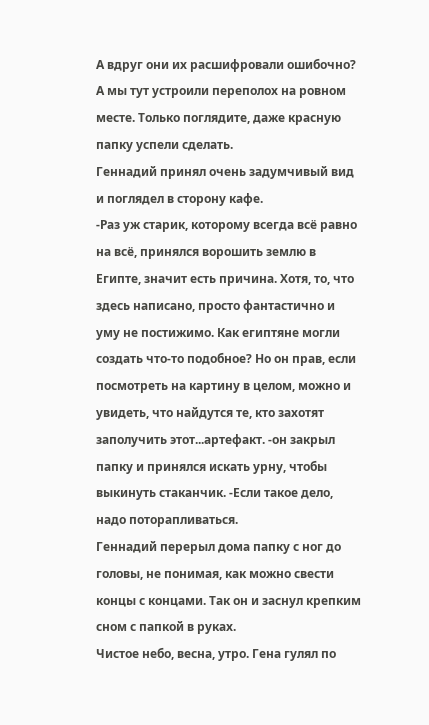А вдруг они их расшифровали ошибочно? А мы тут устроили переполох на ровном месте. Только поглядите, даже красную папку успели сделать.
Геннадий принял очень задумчивый вид и поглядел в сторону кафе.
-Раз уж старик, которому всегда всё равно на всё, принялся ворошить землю в Египте, значит есть причина. Хотя, то, что здесь написано, просто фантастично и уму не постижимо. Как египтяне могли создать что-то подобное? Но он прав, если посмотреть на картину в целом, можно и увидеть, что найдутся те, кто захотят заполучить этот...артефакт. -он закрыл папку и принялся искать урну, чтобы выкинуть стаканчик. -Если такое дело, надо поторапливаться.
Геннадий перерыл дома папку с ног до головы, не понимая, как можно свести концы с концами. Так он и заснул крепким сном с папкой в руках.
Чистое небо, весна, утро. Гена гулял по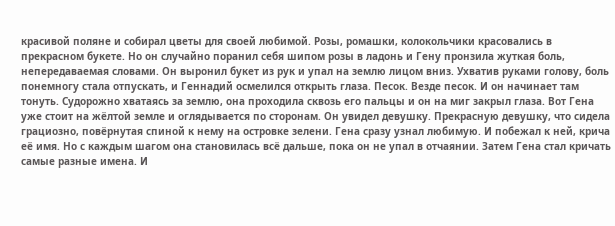красивой поляне и собирал цветы для своей любимой. Розы, ромашки, колокольчики красовались в прекрасном букете. Но он случайно поранил себя шипом розы в ладонь и Гену пронзила жуткая боль, непередаваемая словами. Он выронил букет из рук и упал на землю лицом вниз. Ухватив руками голову, боль понемногу стала отпускать, и Геннадий осмелился открыть глаза. Песок. Везде песок. И он начинает там тонуть. Судорожно хватаясь за землю, она проходила сквозь его пальцы и он на миг закрыл глаза. Вот Гена уже стоит на жёлтой земле и оглядывается по сторонам. Он увидел девушку. Прекрасную девушку, что сидела грациозно, повёрнутая спиной к нему на островке зелени. Гена сразу узнал любимую. И побежал к ней, крича её имя. Но с каждым шагом она становилась всё дальше, пока он не упал в отчаянии. Затем Гена стал кричать самые разные имена. И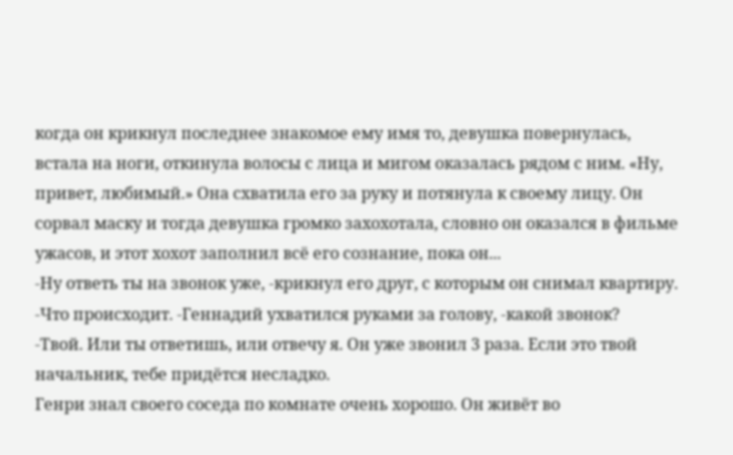когда он крикнул последнее знакомое ему имя то, девушка повернулась, встала на ноги, откинула волосы с лица и мигом оказалась рядом с ним. «Ну, привет, любимый.» Она схватила его за руку и потянула к своему лицу. Он сорвал маску и тогда девушка громко захохотала, словно он оказался в фильме ужасов, и этот хохот заполнил всё его сознание, пока он...
-Ну ответь ты на звонок уже, -крикнул его друг, с которым он снимал квартиру.
-Что происходит. -Геннадий ухватился руками за голову, -какой звонок?
-Твой. Или ты ответишь, или отвечу я. Он уже звонил 3 раза. Если это твой начальник, тебе придётся несладко.
Генри знал своего соседа по комнате очень хорошо. Он живёт во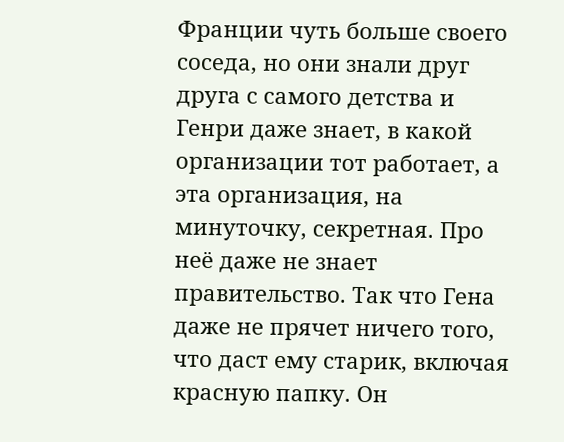Франции чуть больше своего соседа, но они знали друг друга с самого детства и Генри даже знает, в какой организации тот работает, а эта организация, на минуточку, секретная. Про неё даже не знает правительство. Так что Гена даже не прячет ничего того, что даст ему старик, включая красную папку. Он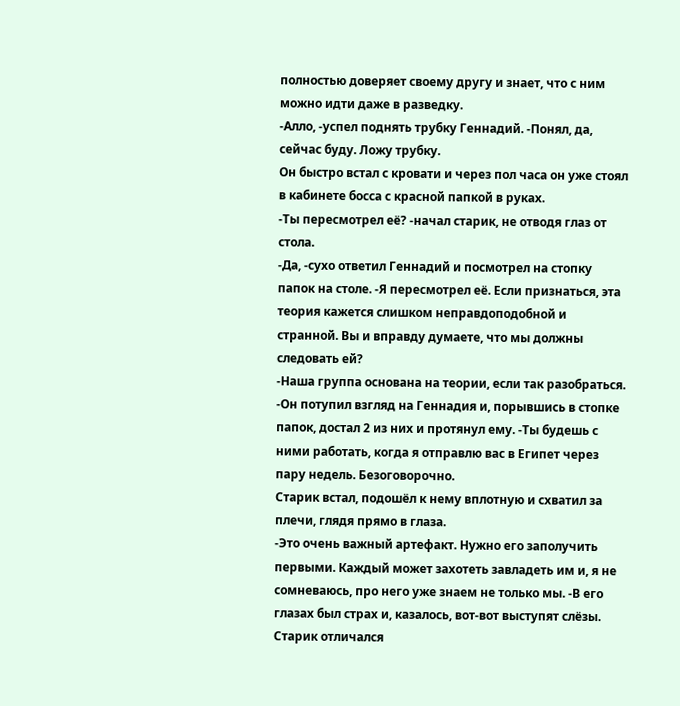полностью доверяет своему другу и знает, что с ним можно идти даже в разведку.
-Алло, -успел поднять трубку Геннадий. -Понял, да, сейчас буду. Ложу трубку.
Он быстро встал с кровати и через пол часа он уже стоял в кабинете босса с красной папкой в руках.
-Ты пересмотрел её? -начал старик, не отводя глаз от стола.
-Да, -сухо ответил Геннадий и посмотрел на стопку папок на столе. -Я пересмотрел её. Если признаться, эта теория кажется слишком неправдоподобной и странной. Вы и вправду думаете, что мы должны следовать ей?
-Наша группа основана на теории, если так разобраться. -Он потупил взгляд на Геннадия и, порывшись в стопке папок, достал 2 из них и протянул ему. -Ты будешь с ними работать, когда я отправлю вас в Египет через пару недель. Безоговорочно.
Старик встал, подошёл к нему вплотную и схватил за плечи, глядя прямо в глаза.
-Это очень важный артефакт. Нужно его заполучить первыми. Каждый может захотеть завладеть им и, я не сомневаюсь, про него уже знаем не только мы. -В его глазах был страх и, казалось, вот-вот выступят слёзы.
Старик отличался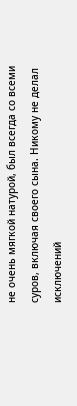не очень мягкой натурой, был всегда со всеми суров, включая своего сына. Никому не делал исключений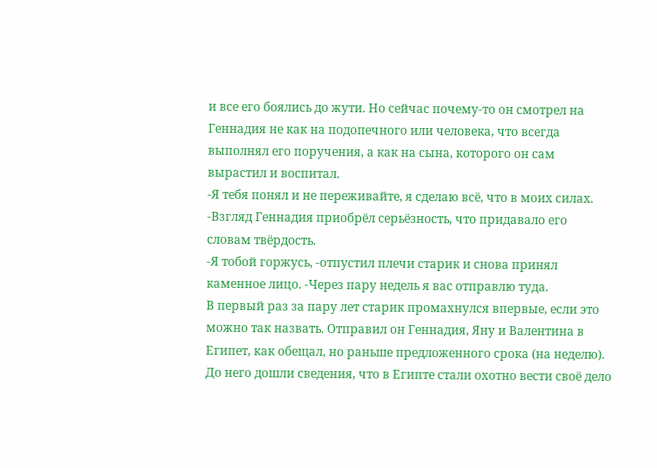и все его боялись до жути. Но сейчас почему-то он смотрел на Геннадия не как на подопечного или человека, что всегда выполнял его поручения, а как на сына, которого он сам вырастил и воспитал.
-Я тебя понял и не переживайте, я сделаю всё, что в моих силах. -Взгляд Геннадия приобрёл серьёзность, что придавало его словам твёрдость.
-Я тобой горжусь, -отпустил плечи старик и снова принял каменное лицо. -Через пару недель я вас отправлю туда.
В первый раз за пару лет старик промахнулся впервые, если это можно так назвать. Отправил он Геннадия, Яну и Валентина в Египет, как обещал, но раньше предложенного срока (на неделю). До него дошли сведения, что в Египте стали охотно вести своё дело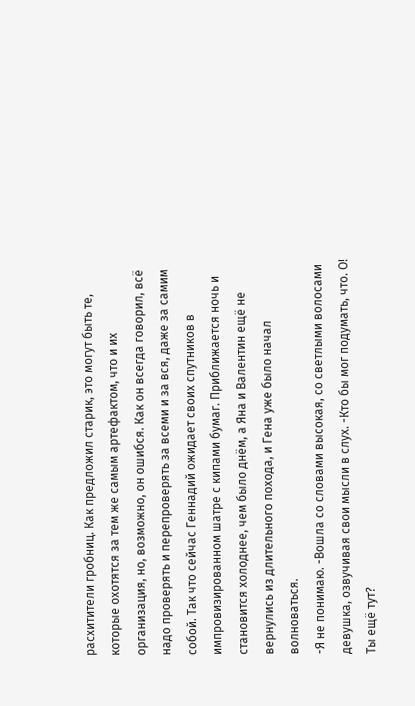расхитители гробниц. Как предложил старик, это могут быть те, которые охотятся за тем же самым артефактом, что и их организация, но, возможно, он ошибся. Как он всегда говорил, всё надо проверять и перепроверять за всеми и за вся, даже за самим собой. Так что сейчас Геннадий ожидает своих спутников в импровизированном шатре с кипами бумаг. Приближается ночь и становится холоднее, чем было днём, а Яна и Валентин ещё не вернулись из длительного похода, и Гена уже было начал волноваться.
-Я не понимаю. -Вошла со словами высокая, со светлыми волосами девушка, озвучивая свои мысли в слух. -Кто бы мог подумать, что. О! Ты ещё тут?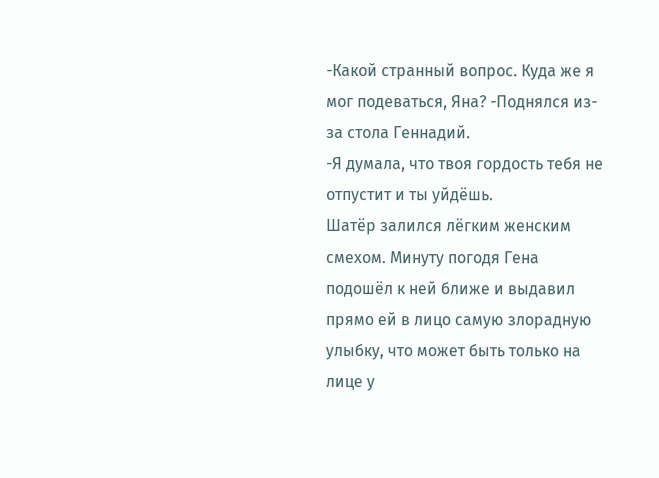-Какой странный вопрос. Куда же я мог подеваться, Яна? -Поднялся из-за стола Геннадий.
-Я думала, что твоя гордость тебя не отпустит и ты уйдёшь.
Шатёр залился лёгким женским смехом. Минуту погодя Гена подошёл к ней ближе и выдавил прямо ей в лицо самую злорадную улыбку, что может быть только на лице у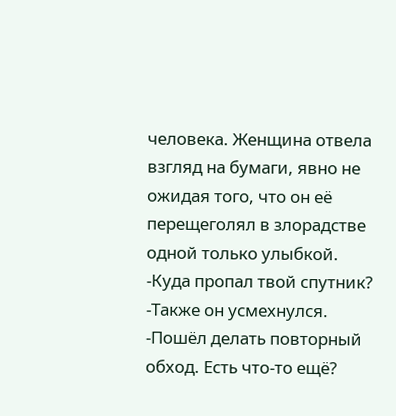человека. Женщина отвела взгляд на бумаги, явно не ожидая того, что он её перещеголял в злорадстве одной только улыбкой.
-Куда пропал твой спутник? -Также он усмехнулся.
-Пошёл делать повторный обход. Есть что-то ещё?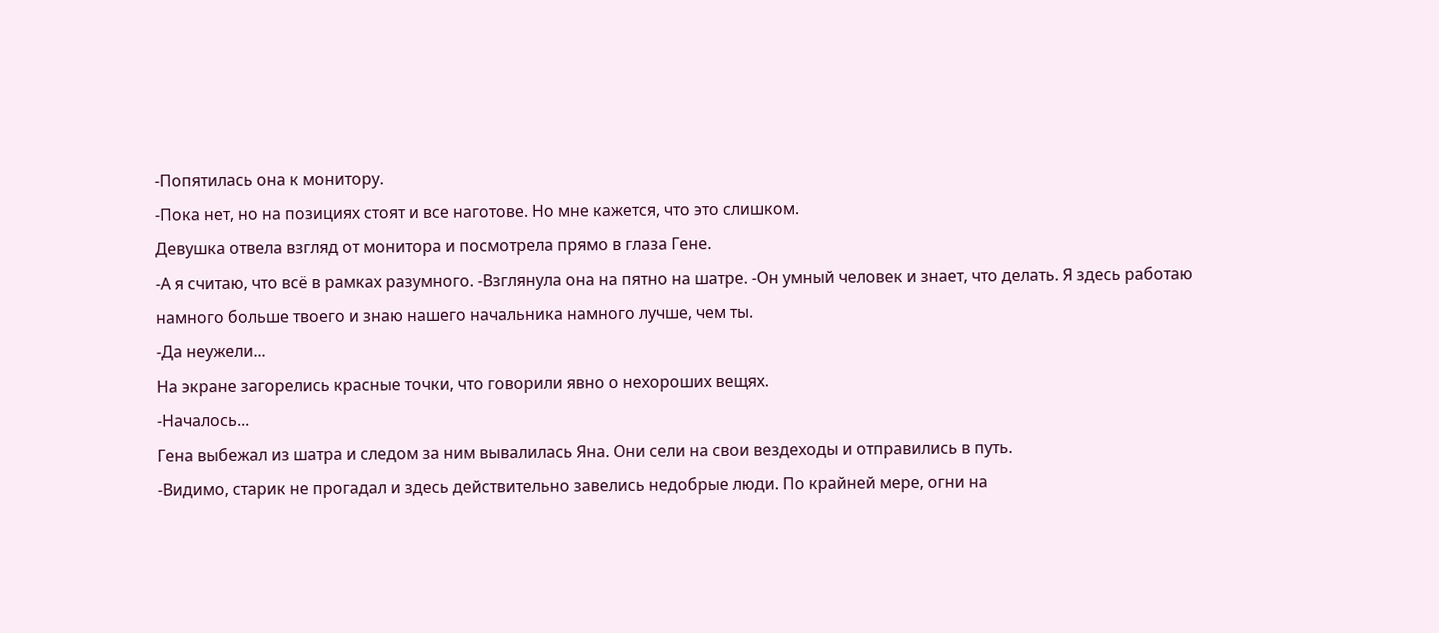-Попятилась она к монитору.
-Пока нет, но на позициях стоят и все наготове. Но мне кажется, что это слишком.
Девушка отвела взгляд от монитора и посмотрела прямо в глаза Гене.
-А я считаю, что всё в рамках разумного. -Взглянула она на пятно на шатре. -Он умный человек и знает, что делать. Я здесь работаю намного больше твоего и знаю нашего начальника намного лучше, чем ты.
-Да неужели...
На экране загорелись красные точки, что говорили явно о нехороших вещях.
-Началось...
Гена выбежал из шатра и следом за ним вывалилась Яна. Они сели на свои вездеходы и отправились в путь.
-Видимо, старик не прогадал и здесь действительно завелись недобрые люди. По крайней мере, огни на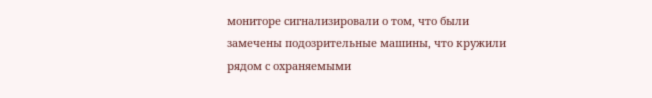мониторе сигнализировали о том, что были замечены подозрительные машины, что кружили рядом с охраняемыми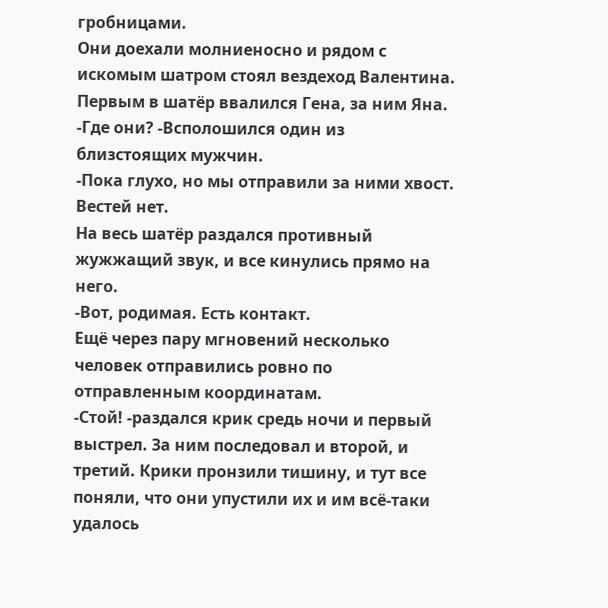гробницами.
Они доехали молниеносно и рядом с искомым шатром стоял вездеход Валентина. Первым в шатёр ввалился Гена, за ним Яна.
-Где они? -Всполошился один из близстоящих мужчин.
-Пока глухо, но мы отправили за ними хвост. Вестей нет.
На весь шатёр раздался противный жужжащий звук, и все кинулись прямо на него.
-Вот, родимая. Есть контакт.
Ещё через пару мгновений несколько человек отправились ровно по отправленным координатам.
-Стой! -раздался крик средь ночи и первый выстрел. За ним последовал и второй, и третий. Крики пронзили тишину, и тут все поняли, что они упустили их и им всё-таки удалось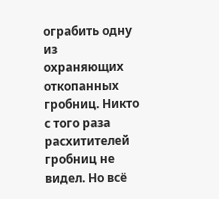ограбить одну из охраняющих откопанных гробниц. Никто с того раза расхитителей гробниц не видел. Но всё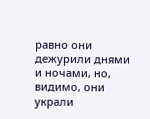равно они дежурили днями и ночами, но, видимо, они украли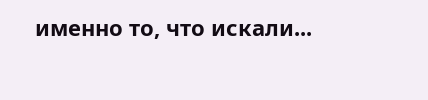именно то, что искали...